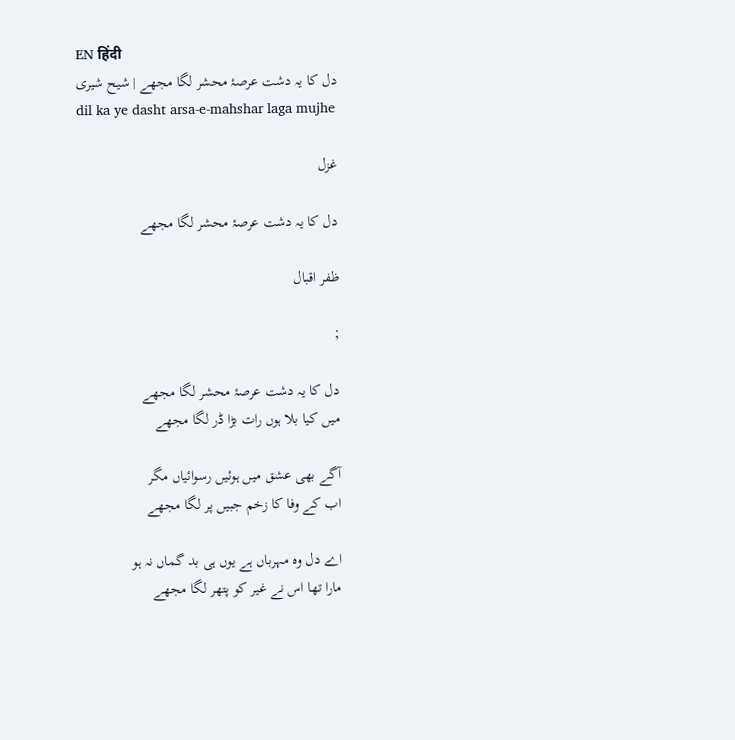EN हिंदी
دل کا یہ دشت عرصۂ محشر لگا مجھے | شیح شیری
dil ka ye dasht arsa-e-mahshar laga mujhe

غزل

دل کا یہ دشت عرصۂ محشر لگا مجھے

ظفر اقبال

;

دل کا یہ دشت عرصۂ محشر لگا مجھے
میں کیا بلا ہوں رات بڑا ڈر لگا مجھے

آگے بھی عشق میں ہوئیں رسوائیاں مگر
اب کے وفا کا زخم جبیں پر لگا مجھے

اے دل وہ مہرباں ہے یوں ہی بد گماں نہ ہو
مارا تھا اس نے غیر کو پتھر لگا مجھے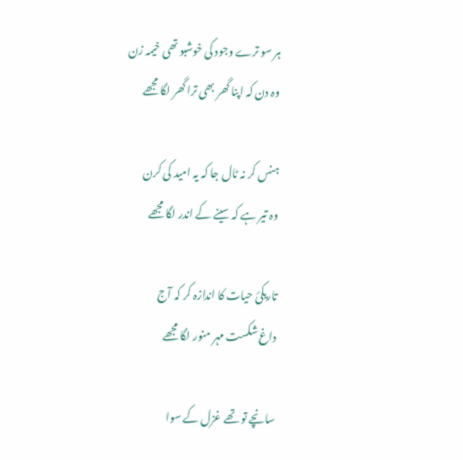ہر سو ترے وجود کی خوشبو تھی خیمہ زن
وہ دن کہ اپنا گھر بھی ترا گھر لگا مجھے

ہنس کر نہ ٹال جا کہ یہ امید کی کرن
وہ تیر ہے کہ سینے کے اندر لگا مجھے

تاریکیٔ حیات کا اندازہ کر کہ آج
داغ شکست مہر منور لگا مجھے

سانچے تو تھے غزل کے سوا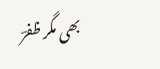بھی مگر ظفرؔ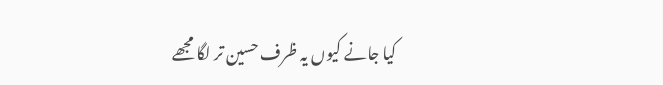کیا جانے کیوں یہ ظرف حسین تر لگا مجھے